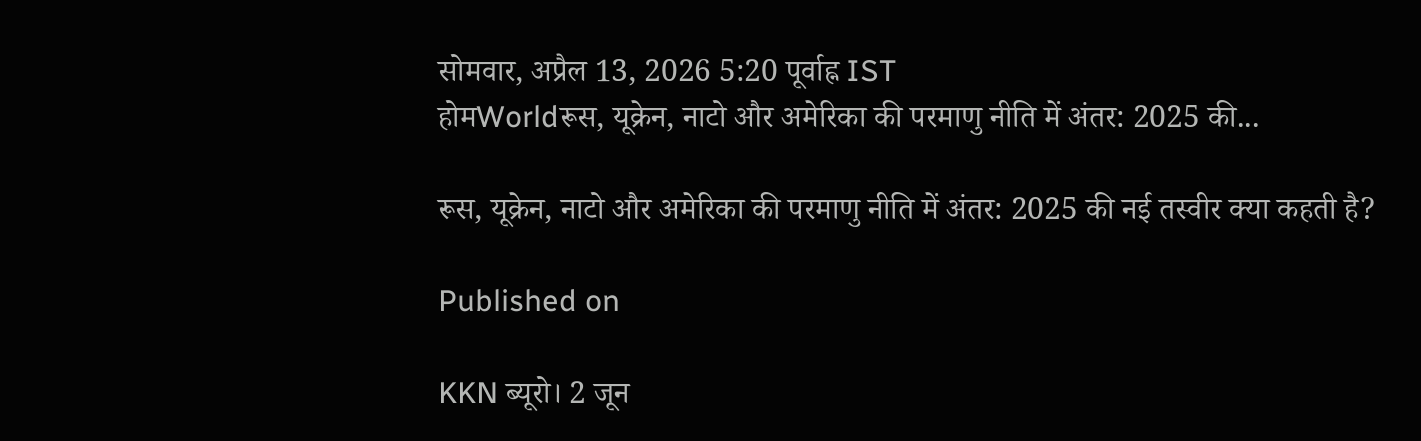सोमवार, अप्रैल 13, 2026 5:20 पूर्वाह्न IST
होमWorldरूस, यूक्रेन, नाटो और अमेरिका की परमाणु नीति में अंतर: 2025 की...

रूस, यूक्रेन, नाटो और अमेरिका की परमाणु नीति में अंतर: 2025 की नई तस्वीर क्या कहती है?

Published on

KKN ब्यूरो। 2 जून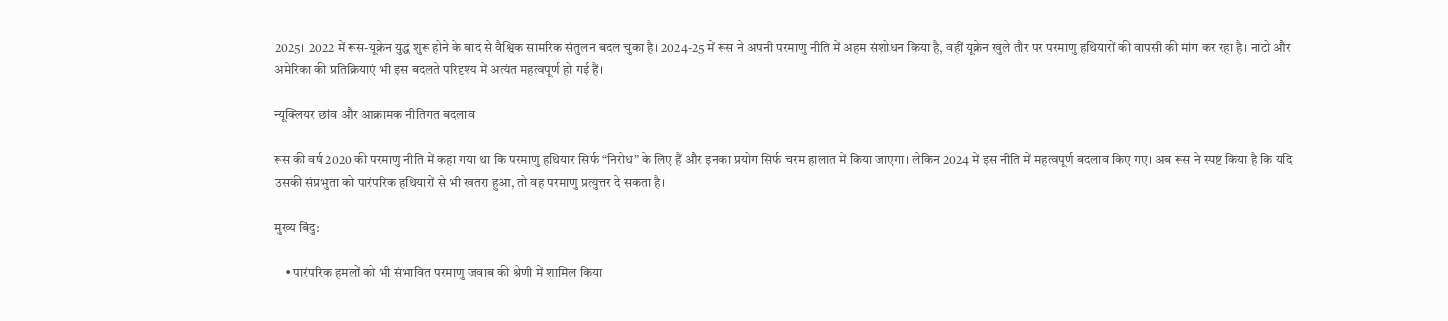2025।  2022 में रूस-यूक्रेन युद्ध शुरू होने के बाद से वैश्विक सामरिक संतुलन बदल चुका है। 2024-25 में रूस ने अपनी परमाणु नीति में अहम संशोधन किया है, वहीं यूक्रेन खुले तौर पर परमाणु हथियारों की वापसी की मांग कर रहा है। नाटो और अमेरिका की प्रतिक्रियाएं भी इस बदलते परिदृश्य में अत्यंत महत्वपूर्ण हो गई हैं।

न्यूक्लियर छांव और आक्रामक नीतिगत बदलाव

रूस की वर्ष 2020 की परमाणु नीति में कहा गया था कि परमाणु हथियार सिर्फ “निरोध” के लिए हैं और इनका प्रयोग सिर्फ चरम हालात में किया जाएगा। लेकिन 2024 में इस नीति में महत्वपूर्ण बदलाव किए गए। अब रूस ने स्पष्ट किया है कि यदि उसकी संप्रभुता को पारंपरिक हथियारों से भी खतरा हुआ, तो वह परमाणु प्रत्युत्तर दे सकता है।

मुख्य बिंदु:

    • पारंपरिक हमलों को भी संभावित परमाणु जवाब की श्रेणी में शामिल किया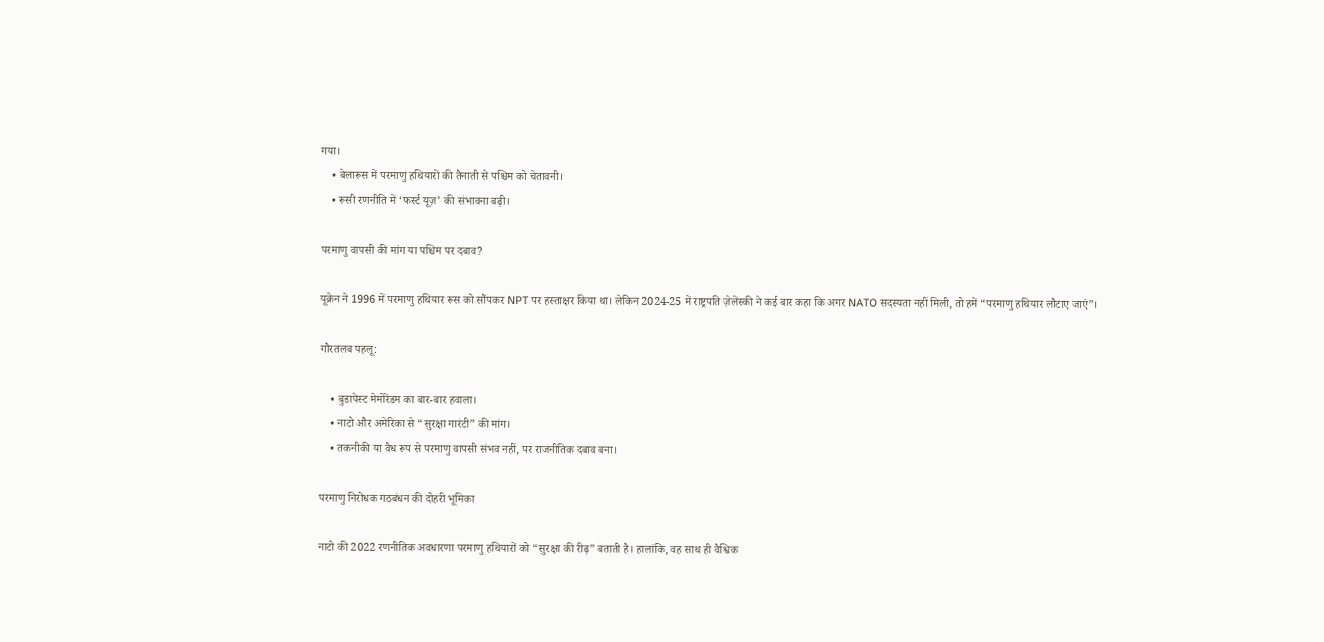गया।
    • बेलारूस में परमाणु हथियारों की तैनाती से पश्चिम को चेतावनी।
    • रूसी रणनीति में ‘फर्स्ट यूज़’ की संभावना बढ़ी।

परमाणु वापसी की मांग या पश्चिम पर दबाव?

यूक्रेन ने 1996 में परमाणु हथियार रूस को सौंपकर NPT पर हस्ताक्षर किया था। लेकिन 2024-25 में राष्ट्रपति ज़ेलेंस्की ने कई बार कहा कि अगर NATO सदस्यता नहीं मिली, तो हमें “परमाणु हथियार लौटाए जाएं”।

गौरतलब पहलू:

    • बुडापेस्ट मेमोरेंडम का बार-बार हवाला।
    • नाटो और अमेरिका से “सुरक्षा गारंटी” की मांग।
    • तकनीकी या वैध रूप से परमाणु वापसी संभव नहीं, पर राजनीतिक दबाव बना।

परमाणु निरोधक गठबंधन की दोहरी भूमिका

नाटो की 2022 रणनीतिक अवधारणा परमाणु हथियारों को “सुरक्षा की रीढ़” बताती है। हालांकि, वह साथ ही वैश्विक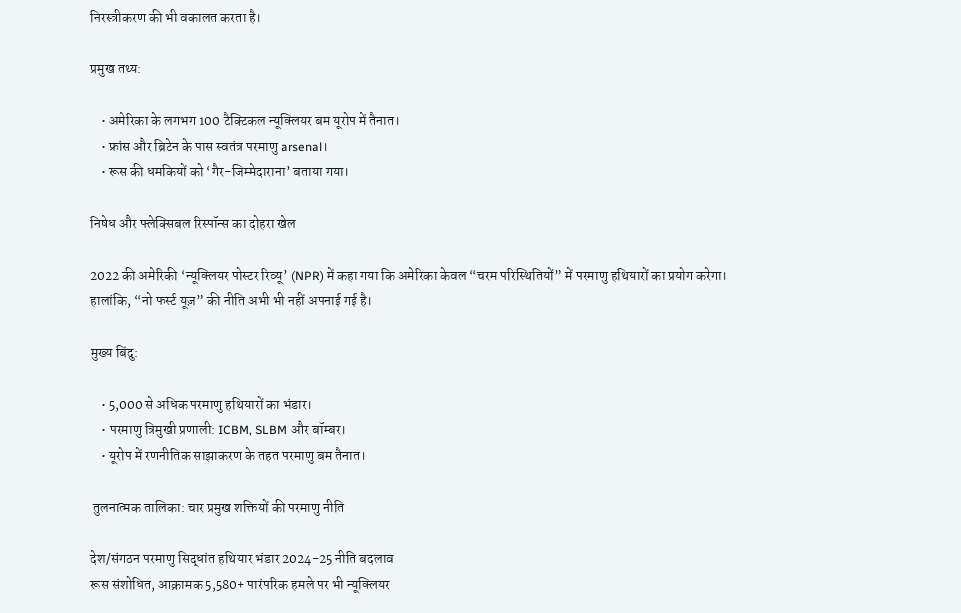निरस्त्रीकरण की भी वकालत करता है।

प्रमुख तथ्य:

    • अमेरिका के लगभग 100 टैक्टिकल न्यूक्लियर बम यूरोप में तैनात।
    • फ्रांस और ब्रिटेन के पास स्वतंत्र परमाणु arsenal।
    • रूस की धमकियों को ‘गैर-जिम्मेदाराना’ बताया गया।

निषेध और फ्लेक्सिबल रिस्पॉन्स का दोहरा खेल

2022 की अमेरिकी ‘न्यूक्लियर पोस्टर रिव्यू’ (NPR) में कहा गया कि अमेरिका केवल “चरम परिस्थितियों” में परमाणु हथियारों का प्रयोग करेगा। हालांकि, “नो फर्स्ट यूज़” की नीति अभी भी नहीं अपनाई गई है।

मुख्य बिंदु:

    • 5,000 से अधिक परमाणु हथियारों का भंडार।
    • परमाणु त्रिमुखी प्रणाली: ICBM, SLBM और बॉम्बर।
    • यूरोप में रणनीतिक साझाकरण के तहत परमाणु बम तैनात।

 तुलनात्मक तालिका: चार प्रमुख शक्तियों की परमाणु नीति

देश/संगठन परमाणु सिद्धांत हथियार भंडार 2024-25 नीति बदलाव
रूस संशोधित, आक्रामक 5,580+ पारंपरिक हमले पर भी न्यूक्लियर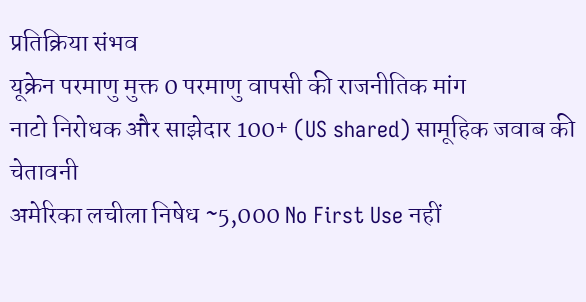प्रतिक्रिया संभव
यूक्रेन परमाणु मुक्त 0 परमाणु वापसी की राजनीतिक मांग
नाटो निरोधक और साझेदार 100+ (US shared) सामूहिक जवाब की चेतावनी
अमेरिका लचीला निषेध ~5,000 No First Use नहीं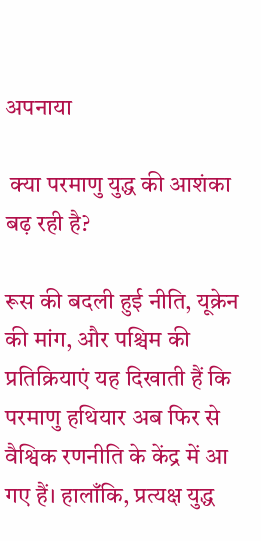अपनाया

 क्या परमाणु युद्ध की आशंका बढ़ रही है?

रूस की बदली हुई नीति, यूक्रेन की मांग, और पश्चिम की प्रतिक्रियाएं यह दिखाती हैं कि परमाणु हथियार अब फिर से वैश्विक रणनीति के केंद्र में आ गए हैं। हालाँकि, प्रत्यक्ष युद्ध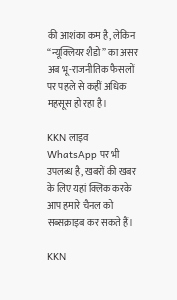की आशंका कम है, लेकिन “न्यूक्लियर शैडो” का असर अब भू-राजनीतिक फैसलों पर पहले से कहीं अधिक महसूस हो रहा है।

KKN लाइव WhatsApp पर भी उपलब्ध है, खबरों की खबर के लिए यहां क्लिक करके आप हमारे चैनल को सब्सक्राइब कर सकते हैं।

KKN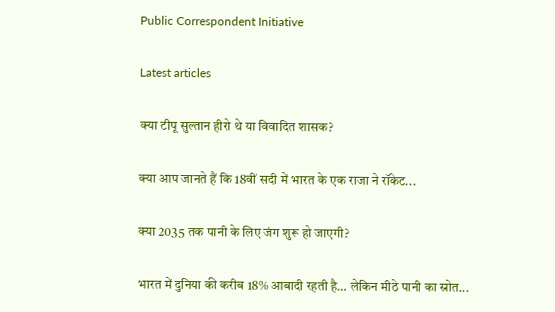Public Correspondent Initiative

Latest articles

क्या टीपू सुल्तान हीरो थे या विवादित शासक?

क्या आप जानते हैं कि 18वीं सदी में भारत के एक राजा ने रॉकेट...

क्या 2035 तक पानी के लिए जंग शुरू हो जाएगी?

भारत में दुनिया की करीब 18% आबादी रहती है… लेकिन मीठे पानी का स्रोत...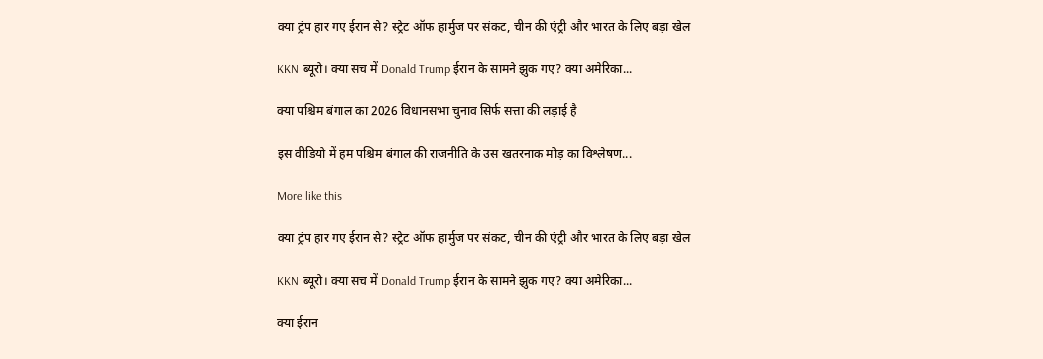क्या ट्रंप हार गए ईरान से? स्ट्रेट ऑफ हार्मुज पर संकट, चीन की एंट्री और भारत के लिए बड़ा खेल

KKN ब्यूरो। क्या सच में Donald Trump ईरान के सामने झुक गए? क्या अमेरिका...

क्या पश्चिम बंगाल का 2026 विधानसभा चुनाव सिर्फ सत्ता की लड़ाई है

इस वीडियो में हम पश्चिम बंगाल की राजनीति के उस खतरनाक मोड़ का विश्लेषण...

More like this

क्या ट्रंप हार गए ईरान से? स्ट्रेट ऑफ हार्मुज पर संकट, चीन की एंट्री और भारत के लिए बड़ा खेल

KKN ब्यूरो। क्या सच में Donald Trump ईरान के सामने झुक गए? क्या अमेरिका...

क्या ईरान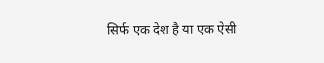सिर्फ एक देश है या एक ऐसी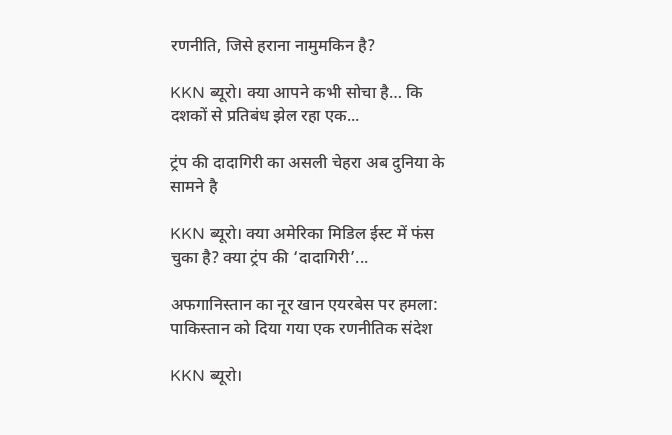रणनीति, जिसे हराना नामुमकिन है?

KKN ब्यूरो। क्या आपने कभी सोचा है… कि दशकों से प्रतिबंध झेल रहा एक...

ट्रंप की दादागिरी का असली चेहरा अब दुनिया के सामने है

KKN ब्यूरो। क्या अमेरिका मिडिल ईस्ट में फंस चुका है? क्या ट्रंप की ‘दादागिरी’...

अफगानिस्तान का नूर खान एयरबेस पर हमला: पाकिस्तान को दिया गया एक रणनीतिक संदेश

KKN ब्यूरो।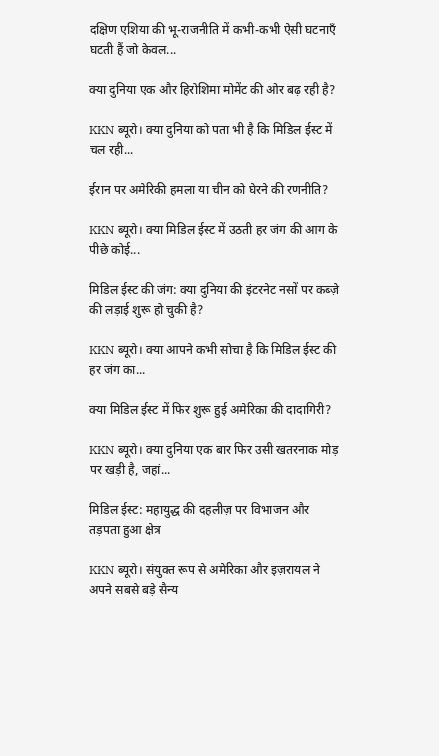दक्षिण एशिया की भू-राजनीति में कभी-कभी ऐसी घटनाएँ घटती हैं जो केवल...

क्या दुनिया एक और हिरोशिमा मोमेंट की ओर बढ़ रही है?

KKN ब्यूरो। क्या दुनिया को पता भी है कि मिडिल ईस्ट में चल रही...

ईरान पर अमेरिकी हमला या चीन को घेरने की रणनीति?

KKN ब्यूरो। क्या मिडिल ईस्ट में उठती हर जंग की आग के पीछे कोई...

मिडिल ईस्ट की जंग: क्या दुनिया की इंटरनेट नसों पर कब्ज़े की लड़ाई शुरू हो चुकी है?

KKN ब्यूरो। क्या आपने कभी सोचा है कि मिडिल ईस्ट की हर जंग का...

क्या मिडिल ईस्ट में फिर शुरू हुई अमेरिका की दादागिरी?

KKN ब्यूरो। क्या दुनिया एक बार फिर उसी खतरनाक मोड़ पर खड़ी है, जहां...

मिडिल ईस्ट: महायुद्ध की दहलीज़ पर विभाजन और तड़पता हुआ क्षेत्र

KKN ब्यूरो। संयुक्त रूप से अमेरिका और इज़रायल ने अपने सबसे बड़े सैन्य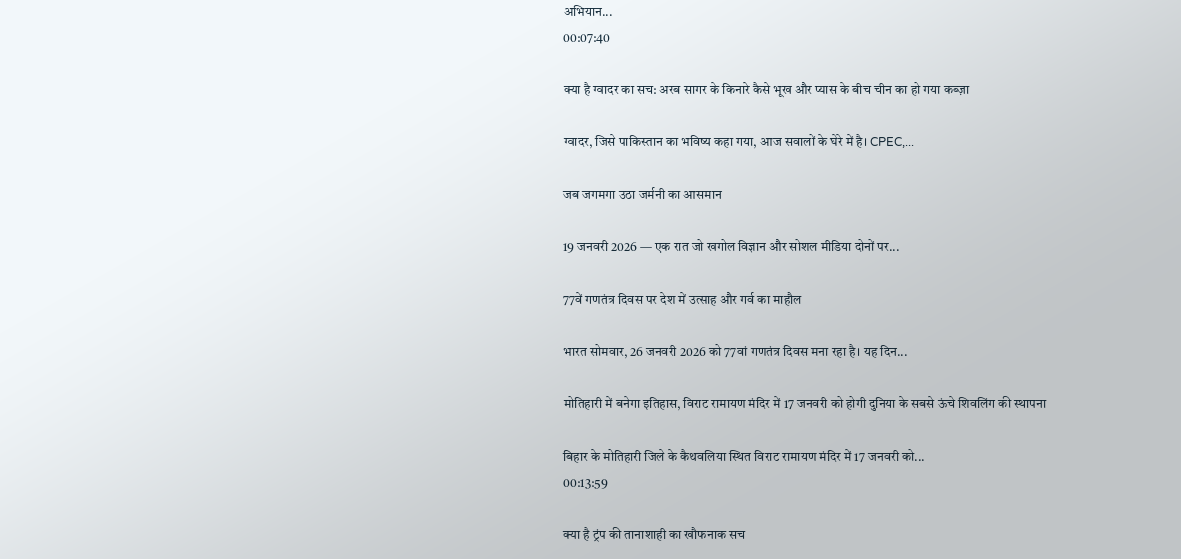अभियान...
00:07:40

क्या है ग्वादर का सच: अरब सागर के किनारे कैसे भूख और प्यास के बीच चीन का हो गया कब्ज़ा

ग्वादर, जिसे पाकिस्तान का भविष्य कहा गया, आज सवालों के घेरे में है। CPEC,...

जब जगमगा उठा जर्मनी का आसमान

19 जनवरी 2026 — एक रात जो खगोल विज्ञान और सोशल मीडिया दोनों पर...

77वें गणतंत्र दिवस पर देश में उत्साह और गर्व का माहौल

भारत सोमवार, 26 जनवरी 2026 को 77वां गणतंत्र दिवस मना रहा है। यह दिन...

मोतिहारी में बनेगा इतिहास, विराट रामायण मंदिर में 17 जनवरी को होगी दुनिया के सबसे ऊंचे शिवलिंग की स्थापना

बिहार के मोतिहारी जिले के कैथवलिया स्थित विराट रामायण मंदिर में 17 जनवरी को...
00:13:59

क्या है ट्रंप की तानाशाही का खौफनाक सच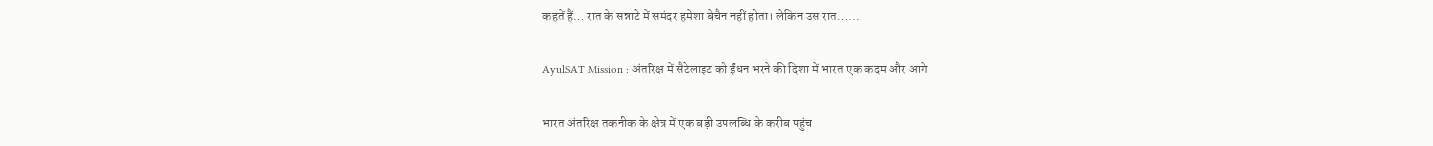कहतें हैं… रात के सन्नाटे में समंदर हमेशा बेचैन नहीं होता। लेकिन उस रात…...

AyulSAT Mission : अंतरिक्ष में सैटेलाइट को ईंधन भरने की दिशा में भारत एक कदम और आगे

भारत अंतरिक्ष तकनीक के क्षेत्र में एक बड़ी उपलब्धि के करीब पहुंच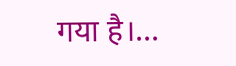गया है।...